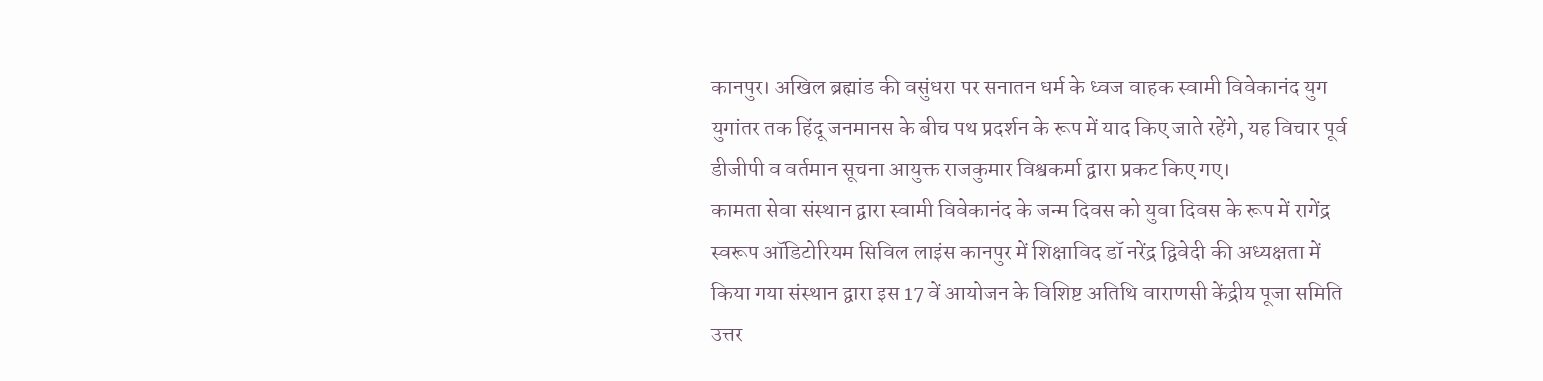कानपुर। अखिल ब्रह्मांड की वसुंधरा पर सनातन धर्म के ध्वज वाहक स्वामी विवेकानंद युग युगांतर तक हिंदू जनमानस के बीच पथ प्रदर्शन के रूप में याद किए जाते रहेंगे, यह विचार पूर्व डीजीपी व वर्तमान सूचना आयुक्त राजकुमार विश्वकर्मा द्वारा प्रकट किए गए।
कामता सेवा संस्थान द्वारा स्वामी विवेकानंद के जन्म दिवस को युवा दिवस के रूप में रागेंद्र स्वरूप ऑडिटोरियम सिविल लाइंस कानपुर में शिक्षाविद डॉ नरेंद्र द्विवेदी की अध्यक्षता में किया गया संस्थान द्वारा इस 17 वें आयोजन के विशिष्ट अतिथि वाराणसी केंद्रीय पूजा समिति उत्तर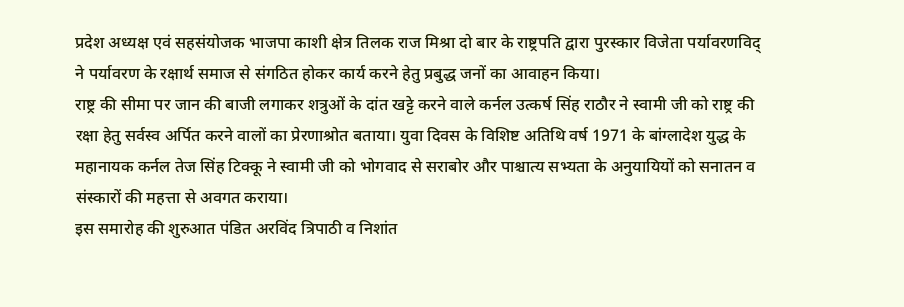प्रदेश अध्यक्ष एवं सहसंयोजक भाजपा काशी क्षेत्र तिलक राज मिश्रा दो बार के राष्ट्रपति द्वारा पुरस्कार विजेता पर्यावरणविद् ने पर्यावरण के रक्षार्थ समाज से संगठित होकर कार्य करने हेतु प्रबुद्ध जनों का आवाहन किया।
राष्ट्र की सीमा पर जान की बाजी लगाकर शत्रुओं के दांत खट्टे करने वाले कर्नल उत्कर्ष सिंह राठौर ने स्वामी जी को राष्ट्र की रक्षा हेतु सर्वस्व अर्पित करने वालों का प्रेरणाश्रोत बताया। युवा दिवस के विशिष्ट अतिथि वर्ष 1971 के बांग्लादेश युद्ध के महानायक कर्नल तेज सिंह टिक्कू ने स्वामी जी को भोगवाद से सराबोर और पाश्चात्य सभ्यता के अनुयायियों को सनातन व संस्कारों की महत्ता से अवगत कराया।
इस समारोह की शुरुआत पंडित अरविंद त्रिपाठी व निशांत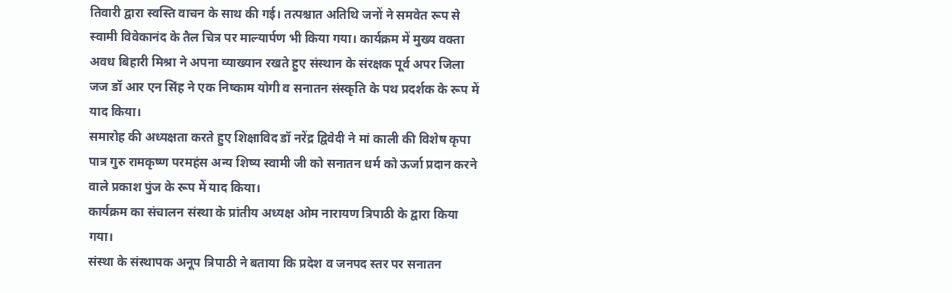तिवारी द्वारा स्वस्ति वाचन के साथ की गई। तत्पश्चात अतिथि जनों ने समवेत रूप से स्वामी विवेकानंद के तैल चित्र पर माल्यार्पण भी किया गया। कार्यक्रम में मुख्य वक्ता अवध बिहारी मिश्रा ने अपना व्याख्यान रखते हुए संस्थान के संरक्षक पूर्व अपर जिला जज डॉ आर एन सिंह ने एक निष्काम योगी व सनातन संस्कृति के पथ प्रदर्शक के रूप में याद किया।
समारोह की अध्यक्षता करते हुए शिक्षाविद डॉ नरेंद्र द्विवेदी ने मां काली की विशेष कृपा पात्र गुरु रामकृष्ण परमहंस अन्य शिष्य स्वामी जी को सनातन धर्म को ऊर्जा प्रदान करने वाले प्रकाश पुंज के रूप में याद किया।
कार्यक्रम का संचालन संस्था के प्रांतीय अध्यक्ष ओम नारायण त्रिपाठी के द्वारा किया गया।
संस्था के संस्थापक अनूप त्रिपाठी ने बताया कि प्रदेश व जनपद स्तर पर सनातन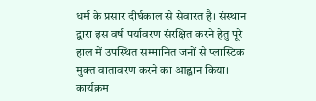धर्म के प्रसार दीर्घकाल से सेवारत है। संस्थान द्वारा इस वर्ष पर्यावरण संरक्षित करने हेतु पूरे हाल में उपस्थित सम्मानित जनों से प्लास्टिक मुक्त वातावरण करने का आह्वान किया।
कार्यक्रम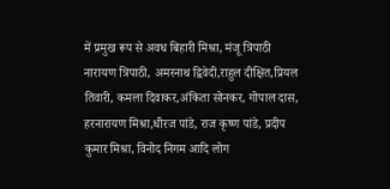में प्रमुख रूप से अवध बिहारी मिश्रा, मंजू त्रिपाठी नारायण त्रिपाठी, अमरनाथ द्विवेदी,राहुल दीक्षित,प्रियल तिवारी, कमला दिवाकर,अंकिता सोनकर, गोपाल दास, हरनारायण मिश्रा,धीरज पांडे, राज कृष्ण पांडे, प्रदीप कुमार मिश्रा, विनोद निगम आदि लोग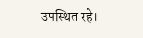उपस्थित रहे।